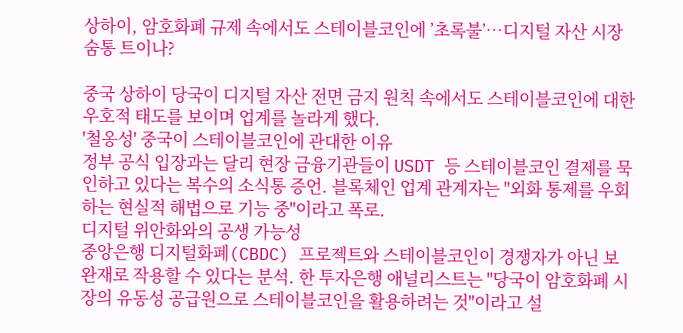상하이, 암호화폐 규제 속에서도 스테이블코인에 ’초록불’…디지털 자산 시장 숨통 트이나?

중국 상하이 당국이 디지털 자산 전면 금지 원칙 속에서도 스테이블코인에 대한 우호적 태도를 보이며 업계를 놀라게 했다.
'철옹성' 중국이 스테이블코인에 관대한 이유
정부 공식 입장과는 달리 현장 금융기관들이 USDT 등 스테이블코인 결제를 묵인하고 있다는 복수의 소식통 증언. 블록체인 업계 관계자는 "외화 통제를 우회하는 현실적 해법으로 기능 중"이라고 폭로.
디지털 위안화와의 공생 가능성
중앙은행 디지털화폐(CBDC) 프로젝트와 스테이블코인이 경쟁자가 아닌 보완재로 작용할 수 있다는 분석. 한 투자은행 애널리스트는 "당국이 암호화폐 시장의 유동성 공급원으로 스테이블코인을 활용하려는 것"이라고 설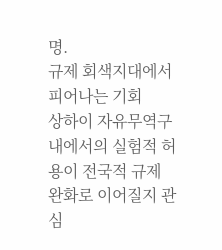명.
규제 회색지대에서 피어나는 기회
상하이 자유무역구 내에서의 실험적 허용이 전국적 규제 완화로 이어질지 관심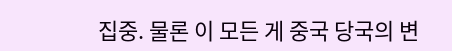집중. 물론 이 모든 게 중국 당국의 변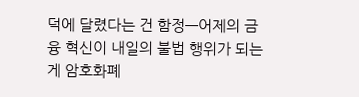덕에 달렸다는 건 함정—어제의 금융 혁신이 내일의 불법 행위가 되는 게 암호화폐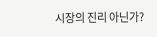시장의 진리 아닌가?